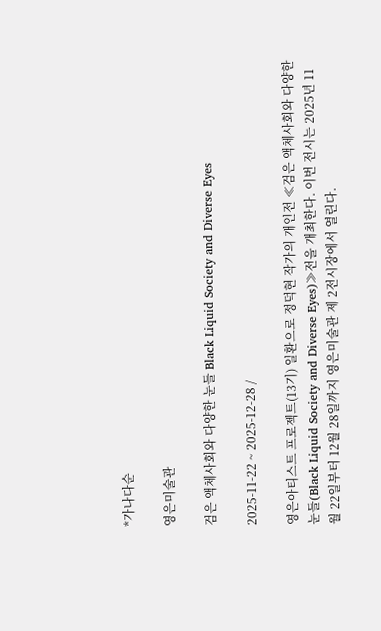*가나다순

영은미술관

검은 액체사회와 다양한 눈들 Black Liquid Society and Diverse Eyes

2025-11-22 ~ 2025-12-28 /

영은아티스트 프로젝트(13기) 일환으로 정덕현 작가의 개인전 ≪검은 액체사회와 다양한 눈들(Black Liquid Society and Diverse Eyes)≫전을 개최한다. 이번 전시는 2025년 11월 22일부터 12월 28일까지 영은미술관 제 2전시장에서 열린다.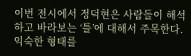이번 전시에서 정덕현은 사람들이 해석하고 바라보는 ‘틀’에 대해서 주목한다. 익숙한 형태를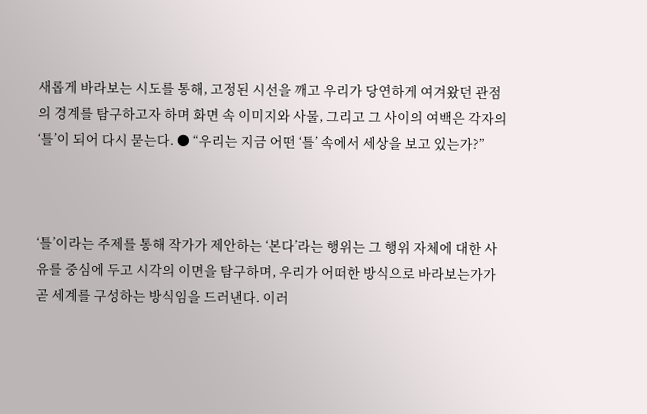새롭게 바라보는 시도를 통해, 고정된 시선을 깨고 우리가 당연하게 여겨왔던 관점의 경계를 탐구하고자 하며 화면 속 이미지와 사물, 그리고 그 사이의 여백은 각자의 ‘틀’이 되어 다시 묻는다. ● “우리는 지금 어떤 ‘틀’ 속에서 세상을 보고 있는가?”



‘틀’이라는 주제를 통해 작가가 제안하는 ‘본다’라는 행위는 그 행위 자체에 대한 사유를 중심에 두고 시각의 이면을 탐구하며, 우리가 어떠한 방식으로 바라보는가가 곧 세계를 구성하는 방식임을 드러낸다. 이러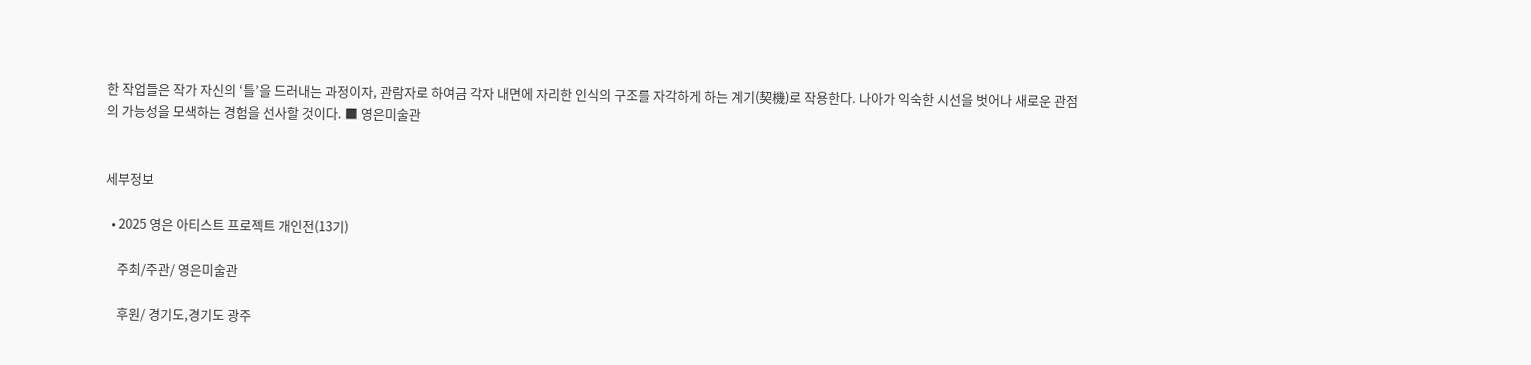한 작업들은 작가 자신의 ‘틀’을 드러내는 과정이자, 관람자로 하여금 각자 내면에 자리한 인식의 구조를 자각하게 하는 계기(契機)로 작용한다. 나아가 익숙한 시선을 벗어나 새로운 관점의 가능성을 모색하는 경험을 선사할 것이다. ■ 영은미술관


세부정보

  • 2025 영은 아티스트 프로젝트 개인전(13기)

    주최/주관/ 영은미술관

    후원/ 경기도,경기도 광주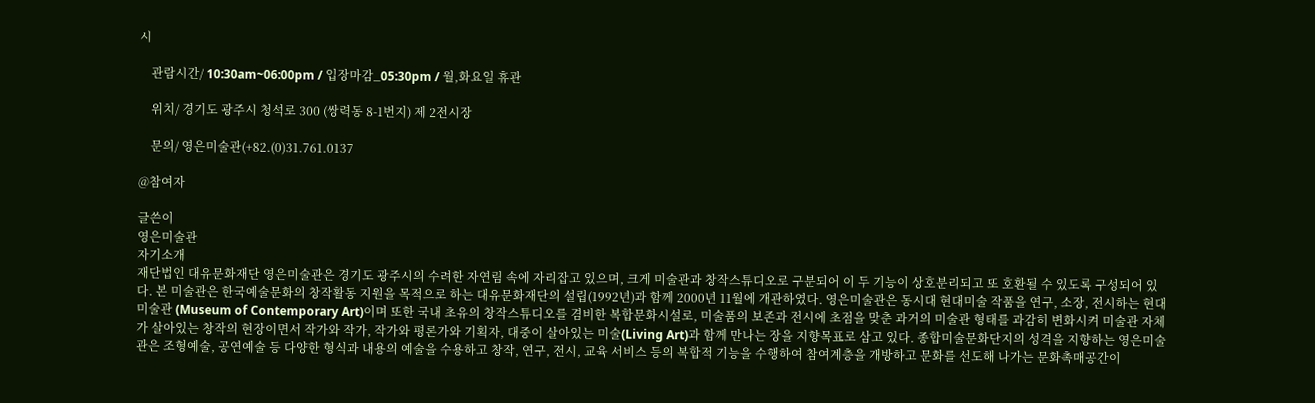시

    관람시간/ 10:30am~06:00pm / 입장마감_05:30pm / 월,화요일 휴관

    위치/ 경기도 광주시 청석로 300 (쌍력동 8-1번지) 제 2전시장

    문의/ 영은미술관(+82.(0)31.761.0137

@참여자

글쓴이
영은미술관
자기소개
재단법인 대유문화재단 영은미술관은 경기도 광주시의 수려한 자연림 속에 자리잡고 있으며, 크게 미술관과 창작스튜디오로 구분되어 이 두 기능이 상호분리되고 또 호환될 수 있도록 구성되어 있다. 본 미술관은 한국예술문화의 창작활동 지원을 목적으로 하는 대유문화재단의 설립(1992년)과 함께 2000년 11월에 개관하였다. 영은미술관은 동시대 현대미술 작품을 연구, 소장, 전시하는 현대미술관 (Museum of Contemporary Art)이며 또한 국내 초유의 창작스튜디오를 겸비한 복합문화시설로, 미술품의 보존과 전시에 초점을 맞춘 과거의 미술관 형태를 과감히 변화시켜 미술관 자체가 살아있는 창작의 현장이면서 작가와 작가, 작가와 평론가와 기획자, 대중이 살아있는 미술(Living Art)과 함께 만나는 장을 지향목표로 삼고 있다. 종합미술문화단지의 성격을 지향하는 영은미술관은 조형예술, 공연예술 등 다양한 형식과 내용의 예술을 수용하고 창작, 연구, 전시, 교육 서비스 등의 복합적 기능을 수행하여 참여계층을 개방하고 문화를 선도해 나가는 문화촉매공간이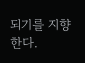되기를 지향한다.